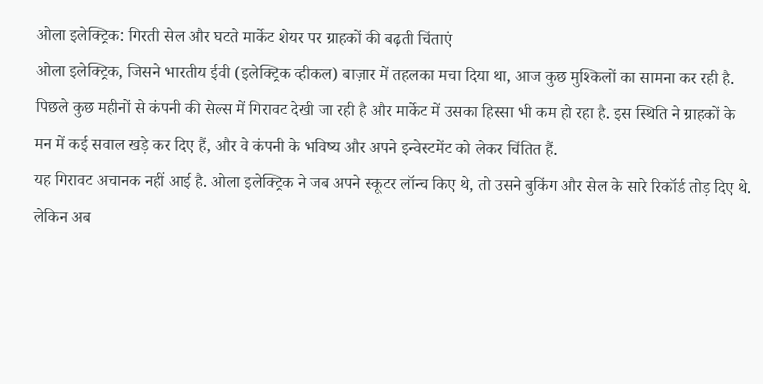ओला इलेक्ट्रिक: गिरती सेल और घटते मार्केट शेयर पर ग्राहकों की बढ़ती चिंताएं
ओला इलेक्ट्रिक, जिसने भारतीय ईवी (इलेक्ट्रिक व्हीकल) बाज़ार में तहलका मचा दिया था, आज कुछ मुश्किलों का सामना कर रही है. पिछले कुछ महीनों से कंपनी की सेल्स में गिरावट देखी जा रही है और मार्केट में उसका हिस्सा भी कम हो रहा है. इस स्थिति ने ग्राहकों के मन में कई सवाल खड़े कर दिए हैं, और वे कंपनी के भविष्य और अपने इन्वेस्टमेंट को लेकर चिंतित हैं.
यह गिरावट अचानक नहीं आई है. ओला इलेक्ट्रिक ने जब अपने स्कूटर लॉन्च किए थे, तो उसने बुकिंग और सेल के सारे रिकॉर्ड तोड़ दिए थे. लेकिन अब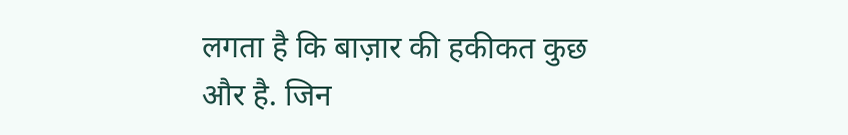लगता है कि बाज़ार की हकीकत कुछ और है. जिन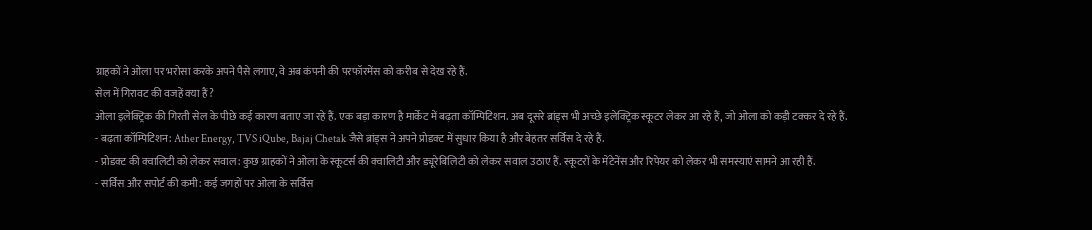ग्राहकों ने ओला पर भरोसा करके अपने पैसे लगाए, वे अब कंपनी की परफॉरमेंस को करीब से देख रहे हैं.
सेल में गिरावट की वजहें क्या हैं?
ओला इलेक्ट्रिक की गिरती सेल के पीछे कई कारण बताए जा रहे हैं. एक बड़ा कारण है मार्केट में बढ़ता कॉम्पिटिशन. अब दूसरे ब्रांड्स भी अच्छे इलेक्ट्रिक स्कूटर लेकर आ रहे हैं, जो ओला को कड़ी टक्कर दे रहे हैं.
- बढ़ता कॉम्पिटिशन: Ather Energy, TVS iQube, Bajaj Chetak जैसे ब्रांड्स ने अपने प्रोडक्ट में सुधार किया है और बेहतर सर्विस दे रहे हैं.
- प्रोडक्ट की क्वालिटी को लेकर सवाल: कुछ ग्राहकों ने ओला के स्कूटर्स की क्वालिटी और ड्यूरेबिलिटी को लेकर सवाल उठाए हैं. स्कूटरों के मेंटेनेंस और रिपेयर को लेकर भी समस्याएं सामने आ रही हैं.
- सर्विस और सपोर्ट की कमी: कई जगहों पर ओला के सर्विस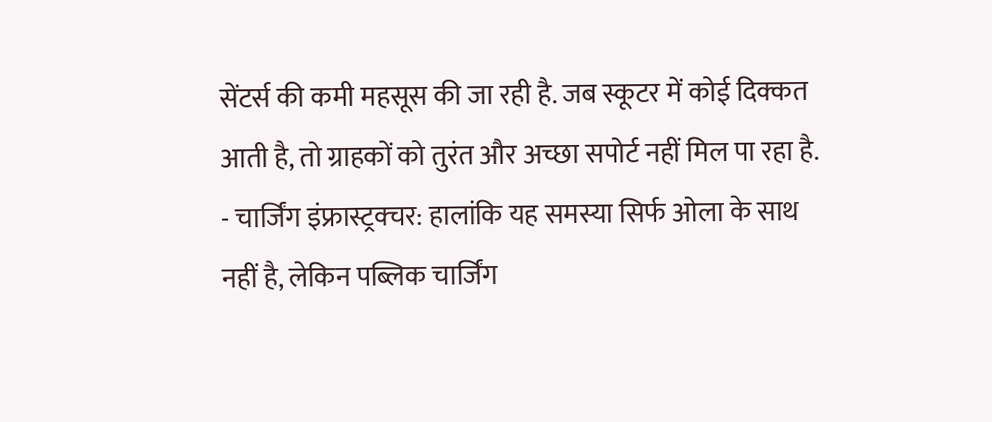सेंटर्स की कमी महसूस की जा रही है. जब स्कूटर में कोई दिक्कत आती है, तो ग्राहकों को तुरंत और अच्छा सपोर्ट नहीं मिल पा रहा है.
- चार्जिंग इंफ्रास्ट्रक्चर: हालांकि यह समस्या सिर्फ ओला के साथ नहीं है, लेकिन पब्लिक चार्जिंग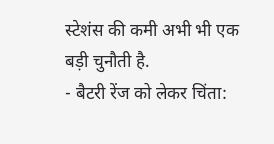स्टेशंस की कमी अभी भी एक बड़ी चुनौती है.
- बैटरी रेंज को लेकर चिंता: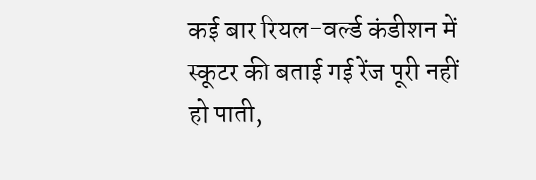कई बार रियल-वर्ल्ड कंडीशन में स्कूटर की बताई गई रेंज पूरी नहीं हो पाती,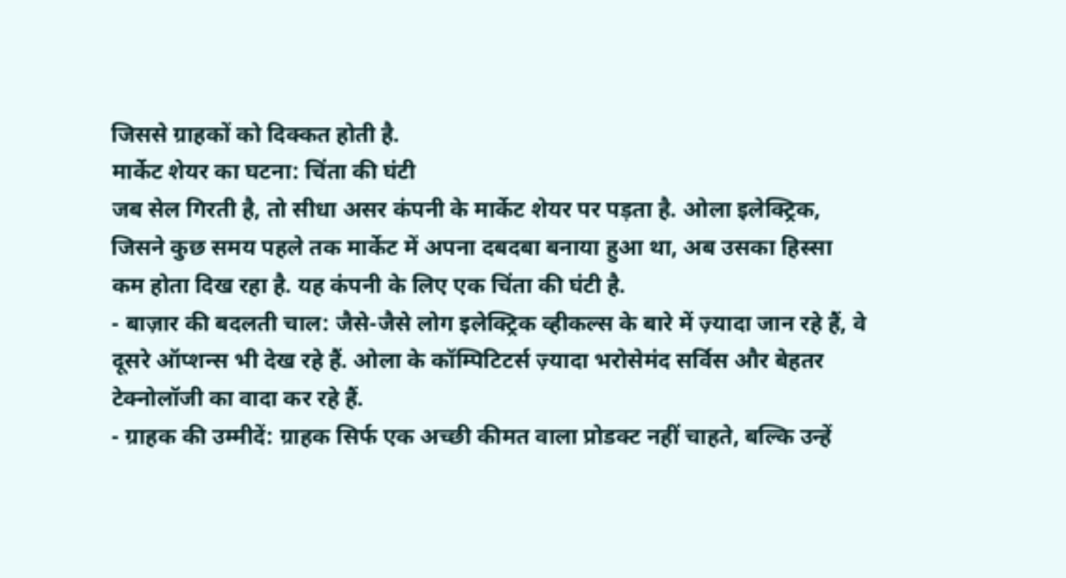जिससे ग्राहकों को दिक्कत होती है.
मार्केट शेयर का घटना: चिंता की घंटी
जब सेल गिरती है, तो सीधा असर कंपनी के मार्केट शेयर पर पड़ता है. ओला इलेक्ट्रिक, जिसने कुछ समय पहले तक मार्केट में अपना दबदबा बनाया हुआ था, अब उसका हिस्सा कम होता दिख रहा है. यह कंपनी के लिए एक चिंता की घंटी है.
- बाज़ार की बदलती चाल: जैसे-जैसे लोग इलेक्ट्रिक व्हीकल्स के बारे में ज़्यादा जान रहे हैं, वे दूसरे ऑप्शन्स भी देख रहे हैं. ओला के कॉम्पिटिटर्स ज़्यादा भरोसेमंद सर्विस और बेहतर टेक्नोलॉजी का वादा कर रहे हैं.
- ग्राहक की उम्मीदें: ग्राहक सिर्फ एक अच्छी कीमत वाला प्रोडक्ट नहीं चाहते, बल्कि उन्हें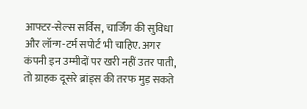आफ्टर-सेल्स सर्विस, चार्जिंग की सुविधा और लॉन्ग-टर्म सपोर्ट भी चाहिए. अगर कंपनी इन उम्मीदों पर खरी नहीं उतर पाती, तो ग्राहक दूसरे ब्रांड्स की तरफ मुड़ सकते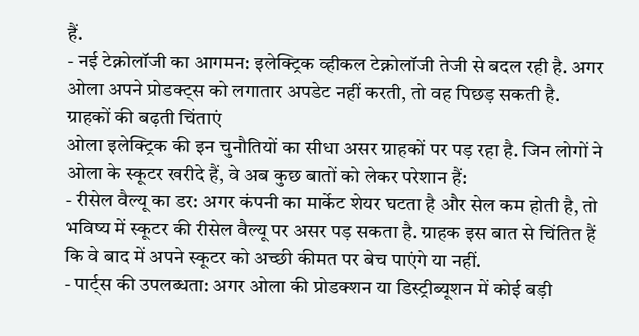हैं.
- नई टेक्नोलॉजी का आगमन: इलेक्ट्रिक व्हीकल टेक्नोलॉजी तेजी से बदल रही है. अगर ओला अपने प्रोडक्ट्स को लगातार अपडेट नहीं करती, तो वह पिछड़ सकती है.
ग्राहकों की बढ़ती चिंताएं
ओला इलेक्ट्रिक की इन चुनौतियों का सीधा असर ग्राहकों पर पड़ रहा है. जिन लोगों ने ओला के स्कूटर खरीदे हैं, वे अब कुछ बातों को लेकर परेशान हैं:
- रीसेल वैल्यू का डर: अगर कंपनी का मार्केट शेयर घटता है और सेल कम होती है, तो भविष्य में स्कूटर की रीसेल वैल्यू पर असर पड़ सकता है. ग्राहक इस बात से चिंतित हैं कि वे बाद में अपने स्कूटर को अच्छी कीमत पर बेच पाएंगे या नहीं.
- पार्ट्स की उपलब्धता: अगर ओला की प्रोडक्शन या डिस्ट्रीब्यूशन में कोई बड़ी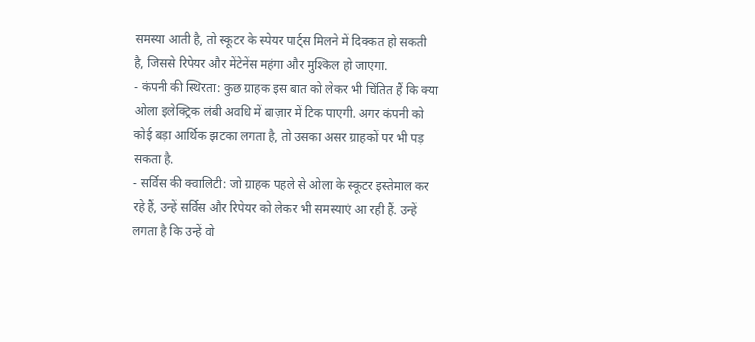समस्या आती है, तो स्कूटर के स्पेयर पार्ट्स मिलने में दिक्कत हो सकती है, जिससे रिपेयर और मेंटेनेंस महंगा और मुश्किल हो जाएगा.
- कंपनी की स्थिरता: कुछ ग्राहक इस बात को लेकर भी चिंतित हैं कि क्या ओला इलेक्ट्रिक लंबी अवधि में बाज़ार में टिक पाएगी. अगर कंपनी को कोई बड़ा आर्थिक झटका लगता है, तो उसका असर ग्राहकों पर भी पड़ सकता है.
- सर्विस की क्वालिटी: जो ग्राहक पहले से ओला के स्कूटर इस्तेमाल कर रहे हैं, उन्हें सर्विस और रिपेयर को लेकर भी समस्याएं आ रही हैं. उन्हें लगता है कि उन्हें वो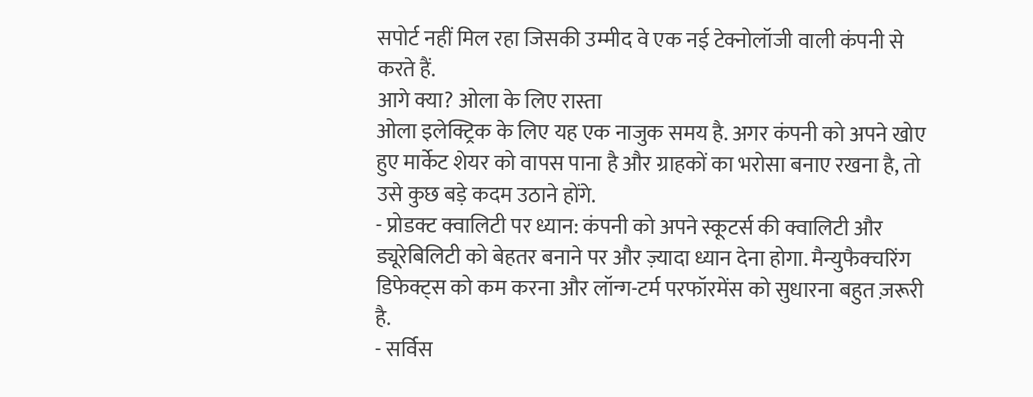सपोर्ट नहीं मिल रहा जिसकी उम्मीद वे एक नई टेक्नोलॉजी वाली कंपनी से करते हैं.
आगे क्या? ओला के लिए रास्ता
ओला इलेक्ट्रिक के लिए यह एक नाजुक समय है. अगर कंपनी को अपने खोए हुए मार्केट शेयर को वापस पाना है और ग्राहकों का भरोसा बनाए रखना है, तो उसे कुछ बड़े कदम उठाने होंगे.
- प्रोडक्ट क्वालिटी पर ध्यान: कंपनी को अपने स्कूटर्स की क्वालिटी और ड्यूरेबिलिटी को बेहतर बनाने पर और ज़्यादा ध्यान देना होगा. मैन्युफैक्चरिंग डिफेक्ट्स को कम करना और लॉन्ग-टर्म परफॉरमेंस को सुधारना बहुत ज़रूरी है.
- सर्विस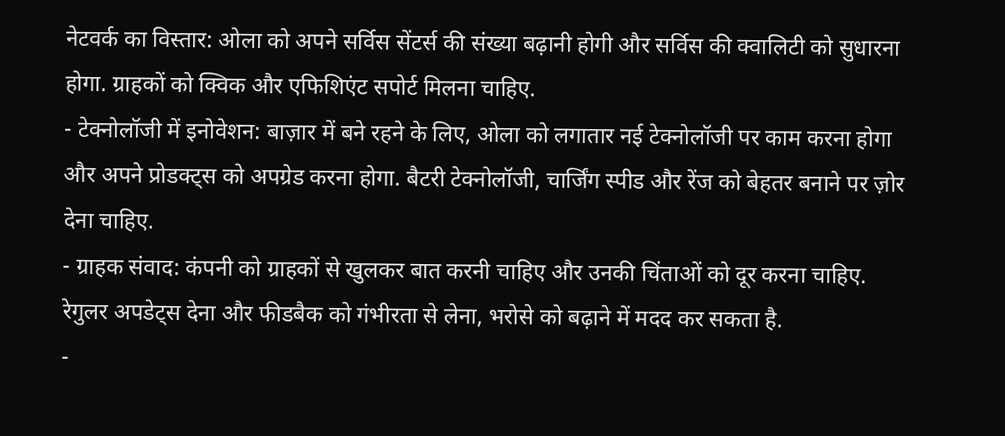नेटवर्क का विस्तार: ओला को अपने सर्विस सेंटर्स की संख्या बढ़ानी होगी और सर्विस की क्वालिटी को सुधारना होगा. ग्राहकों को क्विक और एफिशिएंट सपोर्ट मिलना चाहिए.
- टेक्नोलॉजी में इनोवेशन: बाज़ार में बने रहने के लिए, ओला को लगातार नई टेक्नोलॉजी पर काम करना होगा और अपने प्रोडक्ट्स को अपग्रेड करना होगा. बैटरी टेक्नोलॉजी, चार्जिंग स्पीड और रेंज को बेहतर बनाने पर ज़ोर देना चाहिए.
- ग्राहक संवाद: कंपनी को ग्राहकों से खुलकर बात करनी चाहिए और उनकी चिंताओं को दूर करना चाहिए. रेगुलर अपडेट्स देना और फीडबैक को गंभीरता से लेना, भरोसे को बढ़ाने में मदद कर सकता है.
-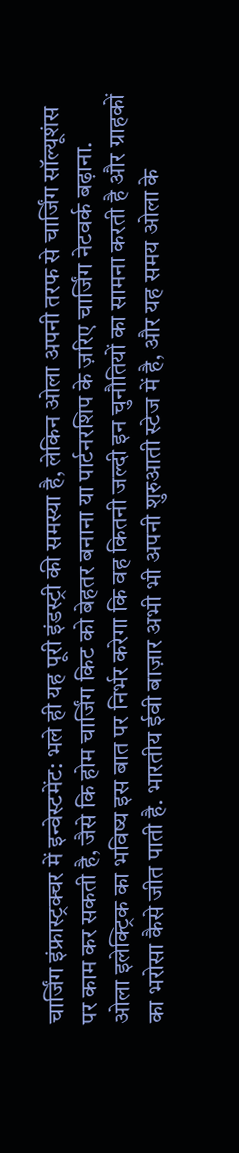चार्जिंग इंफ्रास्ट्रक्चर में इन्वेस्टमेंट: भले ही यह पूरी इंडस्ट्री की समस्या है, लेकिन ओला अपनी तरफ से चार्जिंग सॉल्यूशंस पर काम कर सकती है, जैसे कि होम चार्जिंग किट को बेहतर बनाना या पार्टनरशिप के ज़रिए चार्जिंग नेटवर्क बढ़ाना.
ओला इलेक्ट्रिक का भविष्य इस बात पर निर्भर करेगा कि वह कितनी जल्दी इन चुनौतियों का सामना करती है और ग्राहकों का भरोसा कैसे जीत पाती है. भारतीय ईवी बाज़ार अभी भी अपनी शुरुआती स्टेज में है, और यह समय ओला के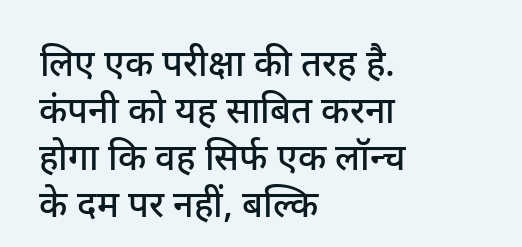लिए एक परीक्षा की तरह है. कंपनी को यह साबित करना होगा कि वह सिर्फ एक लॉन्च के दम पर नहीं, बल्कि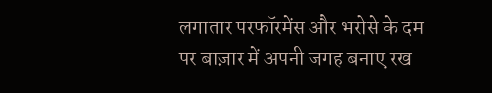लगातार परफॉरमेंस और भरोसे के दम पर बाज़ार में अपनी जगह बनाए रख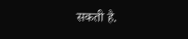सकती है.